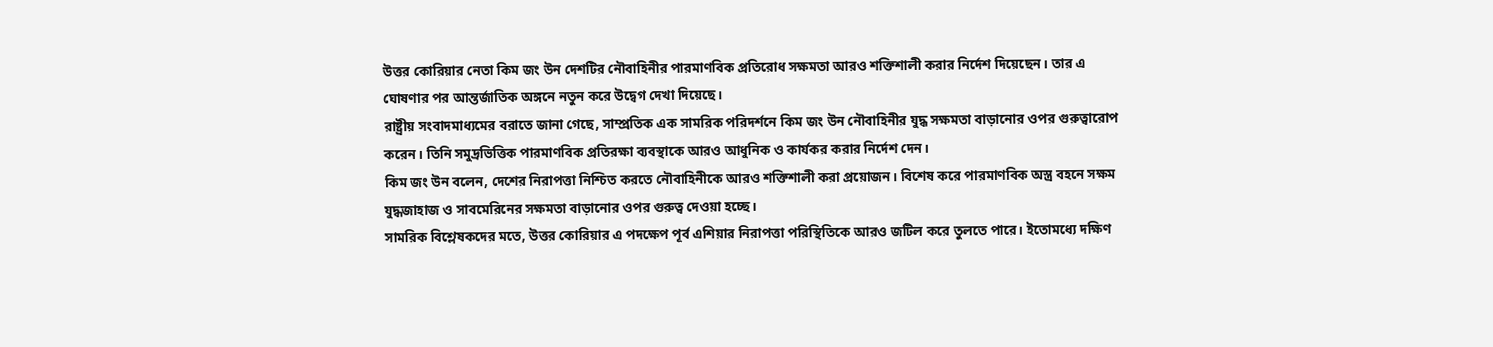উত্তর কোরিয়ার নেতা কিম জং উন দেশটির নৌবাহিনীর পারমাণবিক প্রতিরোধ সক্ষমতা আরও শক্তিশালী করার নির্দেশ দিয়েছেন। তার এ ঘোষণার পর আন্তর্জাতিক অঙ্গনে নতুন করে উদ্বেগ দেখা দিয়েছে।
রাষ্ট্রীয় সংবাদমাধ্যমের বরাতে জানা গেছে, সাম্প্রতিক এক সামরিক পরিদর্শনে কিম জং উন নৌবাহিনীর যুদ্ধ সক্ষমতা বাড়ানোর ওপর গুরুত্বারোপ করেন। তিনি সমুদ্রভিত্তিক পারমাণবিক প্রতিরক্ষা ব্যবস্থাকে আরও আধুনিক ও কার্যকর করার নির্দেশ দেন।
কিম জং উন বলেন, দেশের নিরাপত্তা নিশ্চিত করতে নৌবাহিনীকে আরও শক্তিশালী করা প্রয়োজন। বিশেষ করে পারমাণবিক অস্ত্র বহনে সক্ষম যুদ্ধজাহাজ ও সাবমেরিনের সক্ষমতা বাড়ানোর ওপর গুরুত্ব দেওয়া হচ্ছে।
সামরিক বিশ্লেষকদের মতে, উত্তর কোরিয়ার এ পদক্ষেপ পূর্ব এশিয়ার নিরাপত্তা পরিস্থিতিকে আরও জটিল করে তুলতে পারে। ইতোমধ্যে দক্ষিণ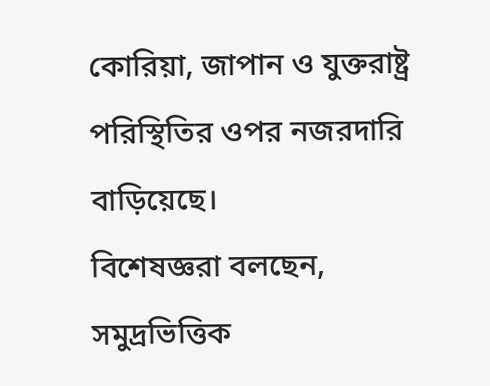কোরিয়া, জাপান ও যুক্তরাষ্ট্র পরিস্থিতির ওপর নজরদারি বাড়িয়েছে।
বিশেষজ্ঞরা বলছেন, সমুদ্রভিত্তিক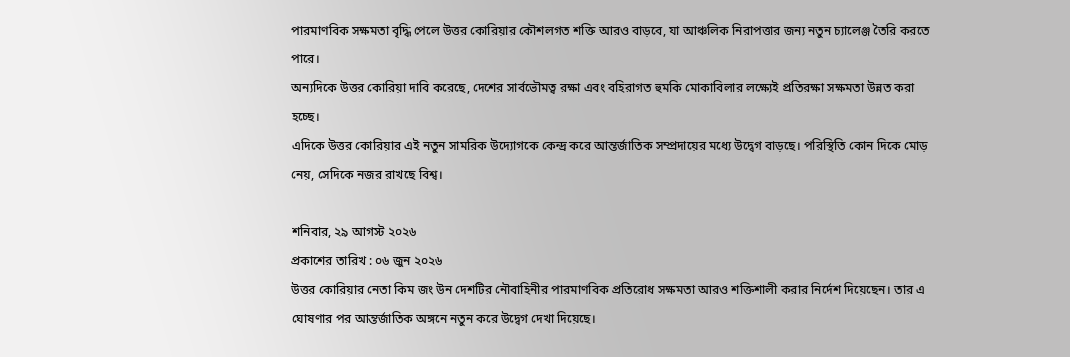পারমাণবিক সক্ষমতা বৃদ্ধি পেলে উত্তর কোরিয়ার কৌশলগত শক্তি আরও বাড়বে, যা আঞ্চলিক নিরাপত্তার জন্য নতুন চ্যালেঞ্জ তৈরি করতে পারে।
অন্যদিকে উত্তর কোরিয়া দাবি করেছে, দেশের সার্বভৌমত্ব রক্ষা এবং বহিরাগত হুমকি মোকাবিলার লক্ষ্যেই প্রতিরক্ষা সক্ষমতা উন্নত করা হচ্ছে।
এদিকে উত্তর কোরিয়ার এই নতুন সামরিক উদ্যোগকে কেন্দ্র করে আন্তর্জাতিক সম্প্রদায়ের মধ্যে উদ্বেগ বাড়ছে। পরিস্থিতি কোন দিকে মোড় নেয়, সেদিকে নজর রাখছে বিশ্ব।

শনিবার, ২৯ আগস্ট ২০২৬
প্রকাশের তারিখ : ০৬ জুন ২০২৬
উত্তর কোরিয়ার নেতা কিম জং উন দেশটির নৌবাহিনীর পারমাণবিক প্রতিরোধ সক্ষমতা আরও শক্তিশালী করার নির্দেশ দিয়েছেন। তার এ ঘোষণার পর আন্তর্জাতিক অঙ্গনে নতুন করে উদ্বেগ দেখা দিয়েছে।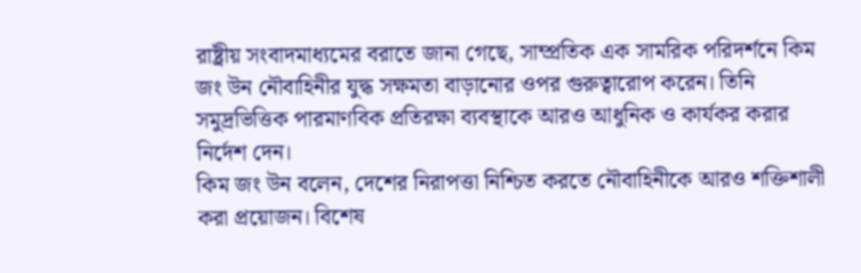রাষ্ট্রীয় সংবাদমাধ্যমের বরাতে জানা গেছে, সাম্প্রতিক এক সামরিক পরিদর্শনে কিম জং উন নৌবাহিনীর যুদ্ধ সক্ষমতা বাড়ানোর ওপর গুরুত্বারোপ করেন। তিনি সমুদ্রভিত্তিক পারমাণবিক প্রতিরক্ষা ব্যবস্থাকে আরও আধুনিক ও কার্যকর করার নির্দেশ দেন।
কিম জং উন বলেন, দেশের নিরাপত্তা নিশ্চিত করতে নৌবাহিনীকে আরও শক্তিশালী করা প্রয়োজন। বিশেষ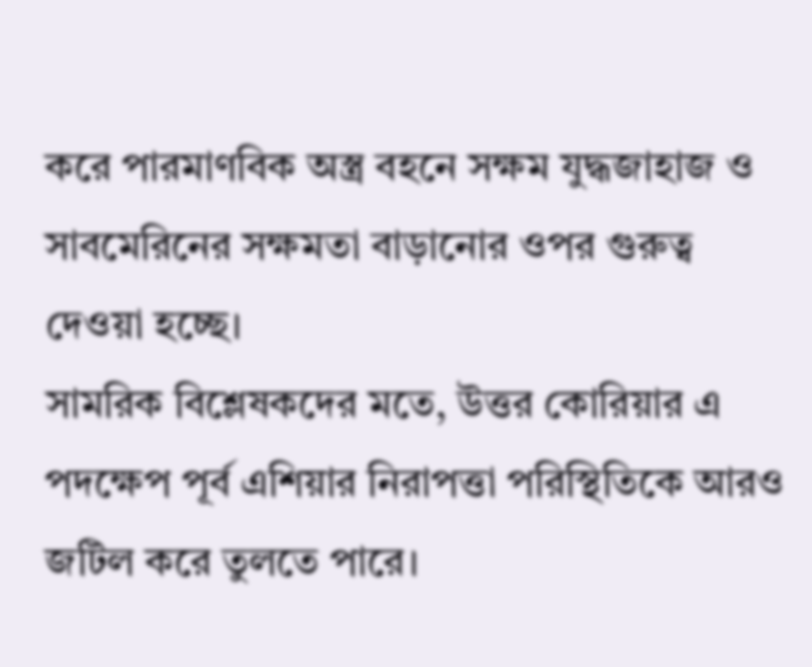করে পারমাণবিক অস্ত্র বহনে সক্ষম যুদ্ধজাহাজ ও সাবমেরিনের সক্ষমতা বাড়ানোর ওপর গুরুত্ব দেওয়া হচ্ছে।
সামরিক বিশ্লেষকদের মতে, উত্তর কোরিয়ার এ পদক্ষেপ পূর্ব এশিয়ার নিরাপত্তা পরিস্থিতিকে আরও জটিল করে তুলতে পারে।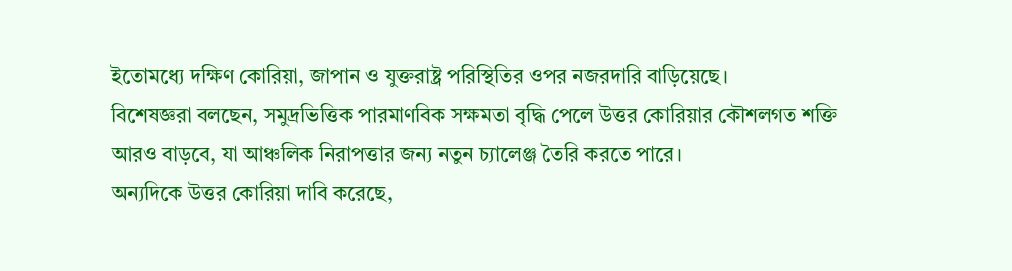ইতোমধ্যে দক্ষিণ কোরিয়া, জাপান ও যুক্তরাষ্ট্র পরিস্থিতির ওপর নজরদারি বাড়িয়েছে।
বিশেষজ্ঞরা বলছেন, সমুদ্রভিত্তিক পারমাণবিক সক্ষমতা বৃদ্ধি পেলে উত্তর কোরিয়ার কৌশলগত শক্তি আরও বাড়বে, যা আঞ্চলিক নিরাপত্তার জন্য নতুন চ্যালেঞ্জ তৈরি করতে পারে।
অন্যদিকে উত্তর কোরিয়া দাবি করেছে,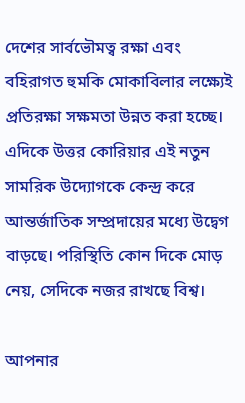দেশের সার্বভৌমত্ব রক্ষা এবং বহিরাগত হুমকি মোকাবিলার লক্ষ্যেই প্রতিরক্ষা সক্ষমতা উন্নত করা হচ্ছে।
এদিকে উত্তর কোরিয়ার এই নতুন সামরিক উদ্যোগকে কেন্দ্র করে আন্তর্জাতিক সম্প্রদায়ের মধ্যে উদ্বেগ বাড়ছে। পরিস্থিতি কোন দিকে মোড় নেয়, সেদিকে নজর রাখছে বিশ্ব।

আপনার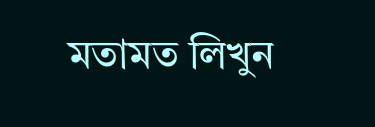মতামত লিখুন